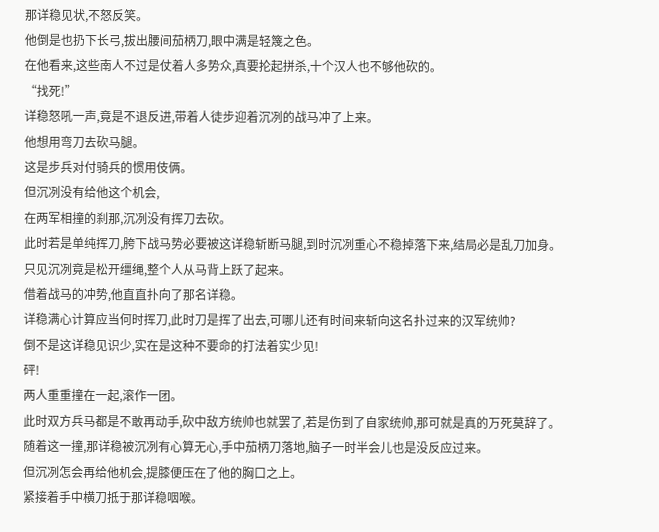那详稳见状,不怒反笑。
他倒是也扔下长弓,拔出腰间茄柄刀,眼中满是轻篾之色。
在他看来,这些南人不过是仗着人多势众,真要抡起拼杀,十个汉人也不够他砍的。
“找死!”
详稳怒吼一声,竟是不退反进,带着人徒步迎着沉冽的战马冲了上来。
他想用弯刀去砍马腿。
这是步兵对付骑兵的惯用伎俩。
但沉冽没有给他这个机会,
在两军相撞的刹那,沉冽没有挥刀去砍。
此时若是单纯挥刀,胯下战马势必要被这详稳斩断马腿,到时沉冽重心不稳掉落下来,结局必是乱刀加身。
只见沉冽竟是松开缰绳,整个人从马背上跃了起来。
借着战马的冲势,他直直扑向了那名详稳。
详稳满心计算应当何时挥刀,此时刀是挥了出去,可哪儿还有时间来斩向这名扑过来的汉军统帅?
倒不是这详稳见识少,实在是这种不要命的打法着实少见!
砰!
两人重重撞在一起,滚作一团。
此时双方兵马都是不敢再动手,砍中敌方统帅也就罢了,若是伤到了自家统帅,那可就是真的万死莫辞了。
随着这一撞,那详稳被沉冽有心算无心,手中茄柄刀落地,脑子一时半会儿也是没反应过来。
但沉冽怎会再给他机会,提膝便压在了他的胸口之上。
紧接着手中横刀抵于那详稳咽喉。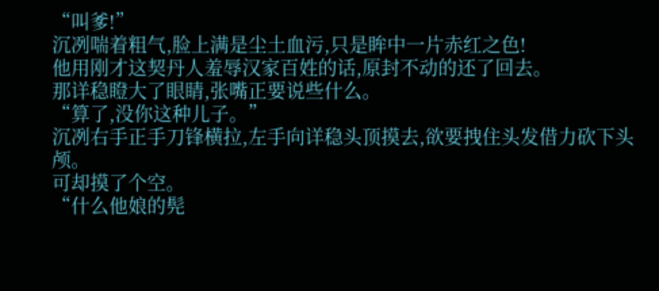“叫爹!”
沉冽喘着粗气,脸上满是尘土血污,只是眸中一片赤红之色!
他用刚才这契丹人羞辱汉家百姓的话,原封不动的还了回去。
那详稳瞪大了眼睛,张嘴正要说些什么。
“算了,没你这种儿子。”
沉冽右手正手刀锋横拉,左手向详稳头顶摸去,欲要拽住头发借力砍下头颅。
可却摸了个空。
“什么他娘的髡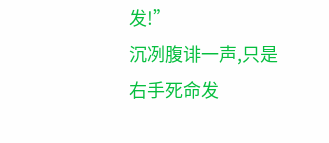发!”
沉冽腹诽一声,只是右手死命发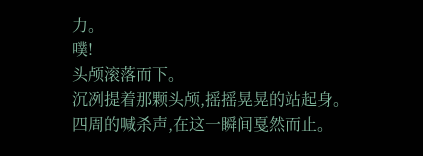力。
噗!
头颅滚落而下。
沉冽提着那颗头颅,摇摇晃晃的站起身。
四周的喊杀声,在这一瞬间戛然而止。